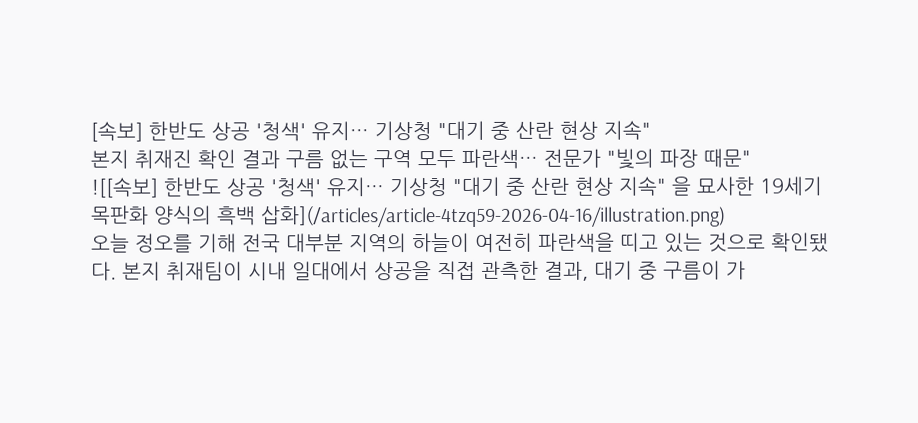[속보] 한반도 상공 '청색' 유지… 기상청 "대기 중 산란 현상 지속"
본지 취재진 확인 결과 구름 없는 구역 모두 파란색… 전문가 "빛의 파장 때문"
![[속보] 한반도 상공 '청색' 유지… 기상청 "대기 중 산란 현상 지속" 을 묘사한 19세기 목판화 양식의 흑백 삽화](/articles/article-4tzq59-2026-04-16/illustration.png)
오늘 정오를 기해 전국 대부분 지역의 하늘이 여전히 파란색을 띠고 있는 것으로 확인됐다. 본지 취재팀이 시내 일대에서 상공을 직접 관측한 결과, 대기 중 구름이 가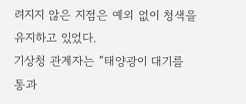려지지 않은 지점은 예외 없이 청색을 유지하고 있었다.
기상청 관계자는 “태양광이 대기를 통과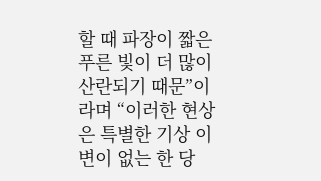할 때 파장이 짧은 푸른 빛이 더 많이 산란되기 때문”이라며 “이러한 현상은 특별한 기상 이변이 없는 한 당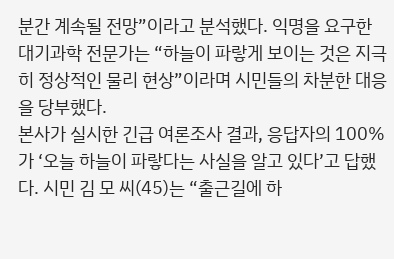분간 계속될 전망”이라고 분석했다. 익명을 요구한 대기과학 전문가는 “하늘이 파랗게 보이는 것은 지극히 정상적인 물리 현상”이라며 시민들의 차분한 대응을 당부했다.
본사가 실시한 긴급 여론조사 결과, 응답자의 100%가 ‘오늘 하늘이 파랗다는 사실을 알고 있다’고 답했다. 시민 김 모 씨(45)는 “출근길에 하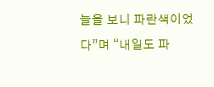늘을 보니 파란색이었다”며 “내일도 파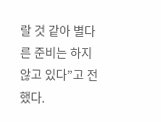랄 것 같아 별다른 준비는 하지 않고 있다”고 전했다.